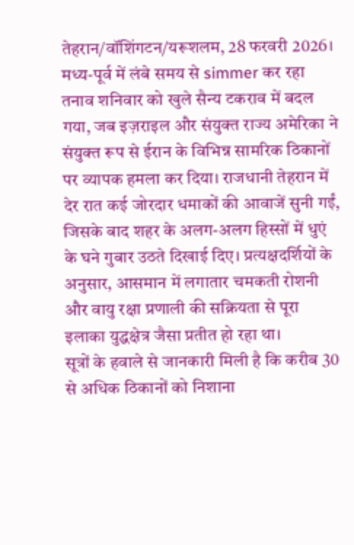तेहरान/वॉशिंगटन/यरूशलम, 28 फरवरी 2026। मध्य-पूर्व में लंबे समय से simmer कर रहा तनाव शनिवार को खुले सैन्य टकराव में बदल गया, जब इज़राइल और संयुक्त राज्य अमेरिका ने संयुक्त रूप से ईरान के विभिन्न सामरिक ठिकानों पर व्यापक हमला कर दिया। राजधानी तेहरान में देर रात कई जोरदार धमाकों की आवाजें सुनी गईं, जिसके बाद शहर के अलग-अलग हिस्सों में धुएं के घने गुबार उठते दिखाई दिए। प्रत्यक्षदर्शियों के अनुसार, आसमान में लगातार चमकती रोशनी और वायु रक्षा प्रणाली की सक्रियता से पूरा इलाका युद्धक्षेत्र जैसा प्रतीत हो रहा था।
सूत्रों के हवाले से जानकारी मिली है कि करीब 30 से अधिक ठिकानों को निशाना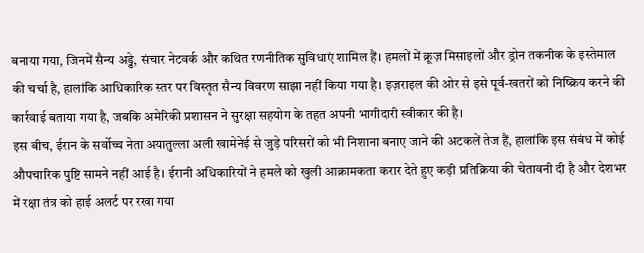बनाया गया, जिनमें सैन्य अड्डे, संचार नेटवर्क और कथित रणनीतिक सुविधाएं शामिल हैं। हमलों में क्रूज़ मिसाइलों और ड्रोन तकनीक के इस्तेमाल की चर्चा है, हालांकि आधिकारिक स्तर पर विस्तृत सैन्य विवरण साझा नहीं किया गया है। इज़राइल की ओर से इसे पूर्व-खतरों को निष्क्रिय करने की कार्रवाई बताया गया है, जबकि अमेरिकी प्रशासन ने सुरक्षा सहयोग के तहत अपनी भागीदारी स्वीकार की है।
इस बीच, ईरान के सर्वोच्च नेता अयातुल्ला अली खामेनेई से जुड़े परिसरों को भी निशाना बनाए जाने की अटकलें तेज हैं, हालांकि इस संबंध में कोई औपचारिक पुष्टि सामने नहीं आई है। ईरानी अधिकारियों ने हमले को खुली आक्रामकता करार देते हुए कड़ी प्रतिक्रिया की चेतावनी दी है और देशभर में रक्षा तंत्र को हाई अलर्ट पर रखा गया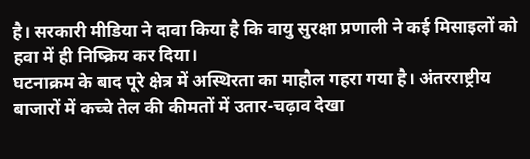है। सरकारी मीडिया ने दावा किया है कि वायु सुरक्षा प्रणाली ने कई मिसाइलों को हवा में ही निष्क्रिय कर दिया।
घटनाक्रम के बाद पूरे क्षेत्र में अस्थिरता का माहौल गहरा गया है। अंतरराष्ट्रीय बाजारों में कच्चे तेल की कीमतों में उतार-चढ़ाव देखा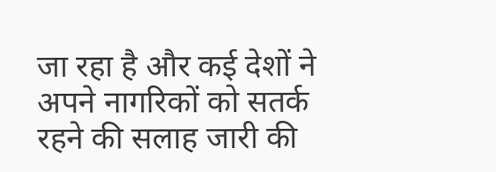जा रहा है और कई देशों ने अपने नागरिकों को सतर्क रहने की सलाह जारी की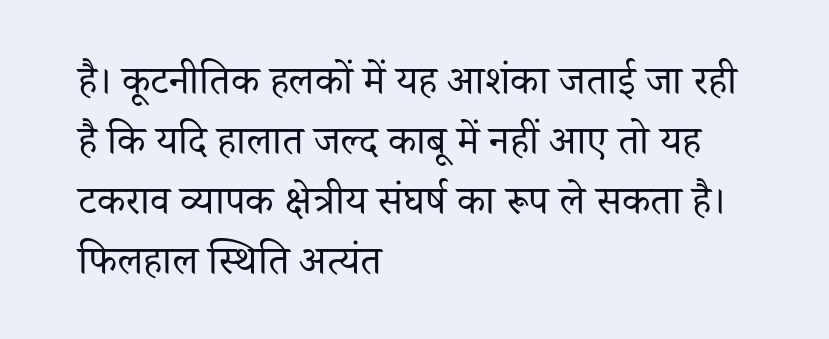है। कूटनीतिक हलकों में यह आशंका जताई जा रही है कि यदि हालात जल्द काबू में नहीं आए तो यह टकराव व्यापक क्षेत्रीय संघर्ष का रूप ले सकता है।
फिलहाल स्थिति अत्यंत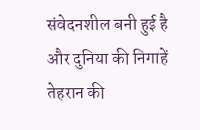संवेदनशील बनी हुई है और दुनिया की निगाहें तेहरान की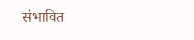संभावित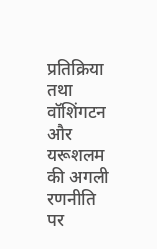प्रतिक्रिया तथा वॉशिंगटन और यरूशलम की अगली रणनीति पर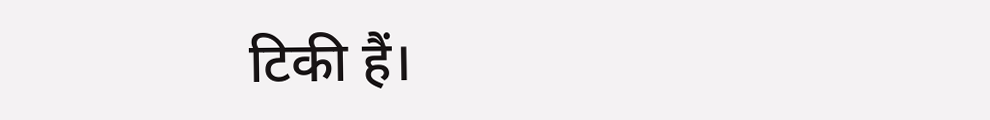टिकी हैं।